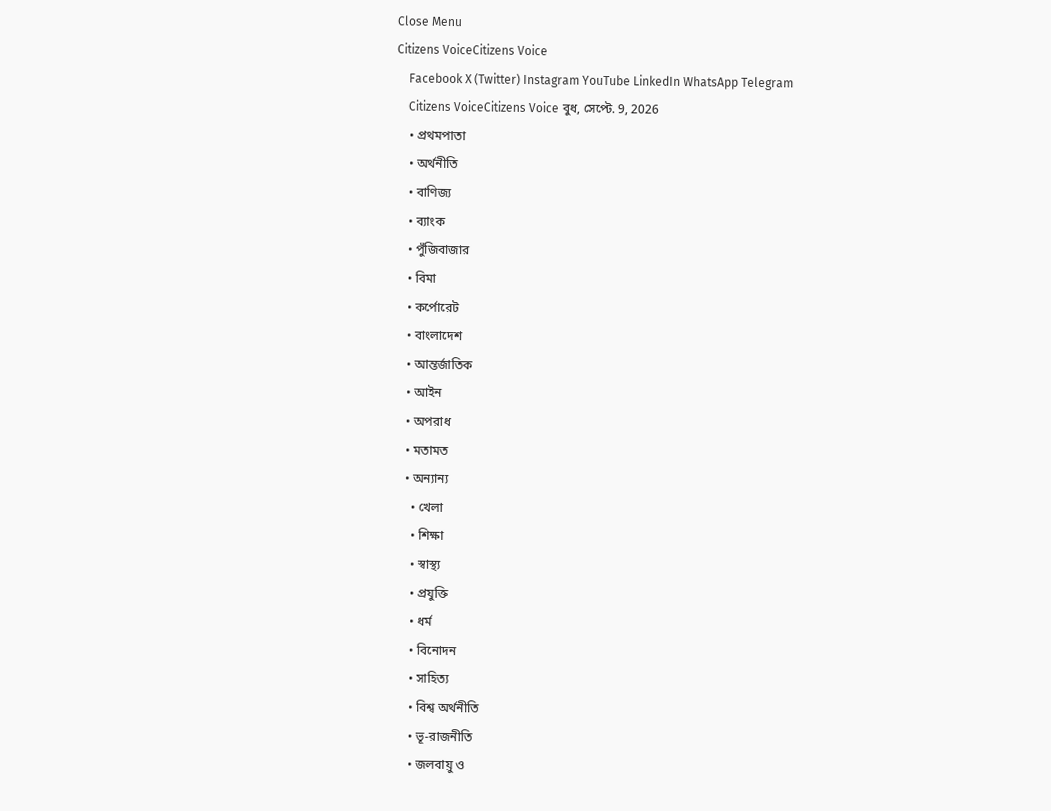Close Menu
Citizens VoiceCitizens Voice
    Facebook X (Twitter) Instagram YouTube LinkedIn WhatsApp Telegram
    Citizens VoiceCitizens Voice বুধ, সেপ্টে. 9, 2026
    • প্রথমপাতা
    • অর্থনীতি
    • বাণিজ্য
    • ব্যাংক
    • পুঁজিবাজার
    • বিমা
    • কর্পোরেট
    • বাংলাদেশ
    • আন্তর্জাতিক
    • আইন
    • অপরাধ
    • মতামত
    • অন্যান্য
      • খেলা
      • শিক্ষা
      • স্বাস্থ্য
      • প্রযুক্তি
      • ধর্ম
      • বিনোদন
      • সাহিত্য
      • বিশ্ব অর্থনীতি
      • ভূ-রাজনীতি
      • জলবায়ু ও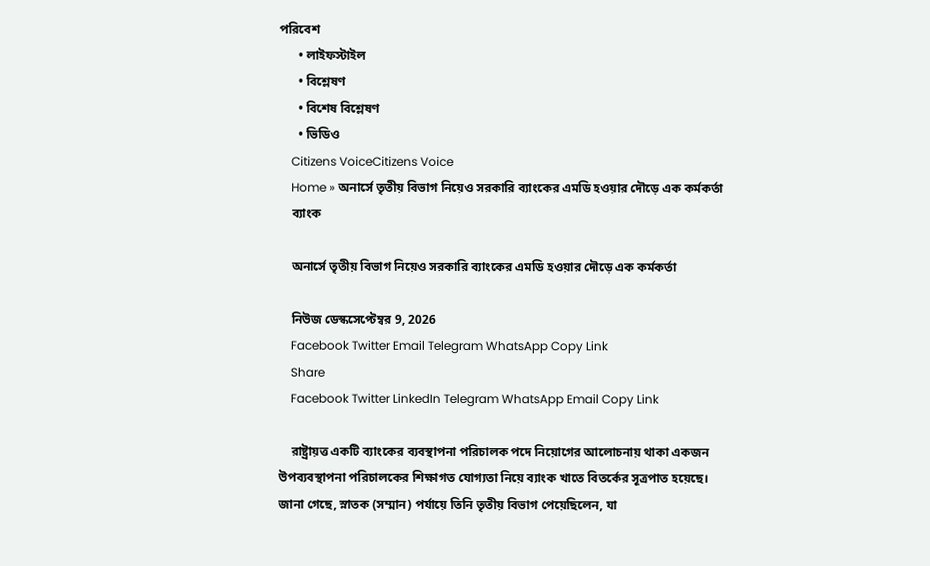পরিবেশ
      • লাইফস্টাইল
      • বিশ্লেষণ
      • বিশেষ বিশ্লেষণ
      • ভিডিও
    Citizens VoiceCitizens Voice
    Home » অনার্সে তৃতীয় বিভাগ নিয়েও সরকারি ব্যাংকের এমডি হওয়ার দৌড়ে এক কর্মকর্তা
    ব্যাংক

    অনার্সে তৃতীয় বিভাগ নিয়েও সরকারি ব্যাংকের এমডি হওয়ার দৌড়ে এক কর্মকর্তা

    নিউজ ডেস্কসেপ্টেম্বর 9, 2026
    Facebook Twitter Email Telegram WhatsApp Copy Link
    Share
    Facebook Twitter LinkedIn Telegram WhatsApp Email Copy Link

    রাষ্ট্রায়ত্ত একটি ব্যাংকের ব্যবস্থাপনা পরিচালক পদে নিয়োগের আলোচনায় থাকা একজন উপব্যবস্থাপনা পরিচালকের শিক্ষাগত যোগ্যতা নিয়ে ব্যাংক খাতে বিতর্কের সূত্রপাত হয়েছে। জানা গেছে, স্নাতক (সম্মান) পর্যায়ে তিনি তৃতীয় বিভাগ পেয়েছিলেন, যা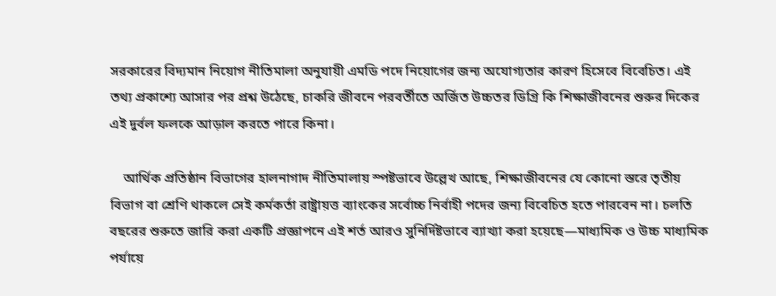সরকারের বিদ্যমান নিয়োগ নীতিমালা অনুযায়ী এমডি পদে নিয়োগের জন্য অযোগ্যতার কারণ হিসেবে বিবেচিত। এই তথ্য প্রকাশ্যে আসার পর প্রশ্ন উঠেছে, চাকরি জীবনে পরবর্তীতে অর্জিত উচ্চতর ডিগ্রি কি শিক্ষাজীবনের শুরুর দিকের এই দুর্বল ফলকে আড়াল করতে পারে কিনা।

    আর্থিক প্রতিষ্ঠান বিভাগের হালনাগাদ নীতিমালায় স্পষ্টভাবে উল্লেখ আছে, শিক্ষাজীবনের যে কোনো স্তরে তৃতীয় বিভাগ বা শ্রেণি থাকলে সেই কর্মকর্তা রাষ্ট্রায়ত্ত ব্যাংকের সর্বোচ্চ নির্বাহী পদের জন্য বিবেচিত হতে পারবেন না। চলতি বছরের শুরুতে জারি করা একটি প্রজ্ঞাপনে এই শর্ত আরও সুনির্দিষ্টভাবে ব্যাখ্যা করা হয়েছে—মাধ্যমিক ও উচ্চ মাধ্যমিক পর্যায়ে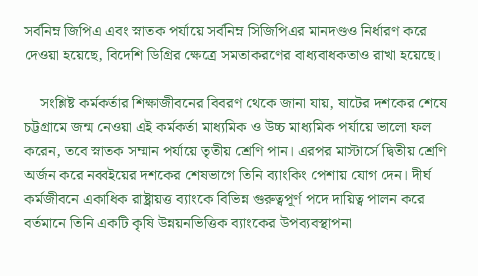সর্বনিম্ন জিপিএ এবং স্নাতক পর্যায়ে সর্বনিম্ন সিজিপিএর মানদণ্ডও নির্ধারণ করে দেওয়া হয়েছে, বিদেশি ডিগ্রির ক্ষেত্রে সমতাকরণের বাধ্যবাধকতাও রাখা হয়েছে।

    সংশ্লিষ্ট কর্মকর্তার শিক্ষাজীবনের বিবরণ থেকে জানা যায়, ষাটের দশকের শেষে চট্টগ্রামে জন্ম নেওয়া এই কর্মকর্তা মাধ্যমিক ও উচ্চ মাধ্যমিক পর্যায়ে ভালো ফল করেন, তবে স্নাতক সম্মান পর্যায়ে তৃতীয় শ্রেণি পান। এরপর মাস্টার্সে দ্বিতীয় শ্রেণি অর্জন করে নব্বইয়ের দশকের শেষভাগে তিনি ব্যাংকিং পেশায় যোগ দেন। দীর্ঘ কর্মজীবনে একাধিক রাষ্ট্রায়ত্ত ব্যাংকে বিভিন্ন গুরুত্বপূর্ণ পদে দায়িত্ব পালন করে বর্তমানে তিনি একটি কৃষি উন্নয়নভিত্তিক ব্যাংকের উপব্যবস্থাপনা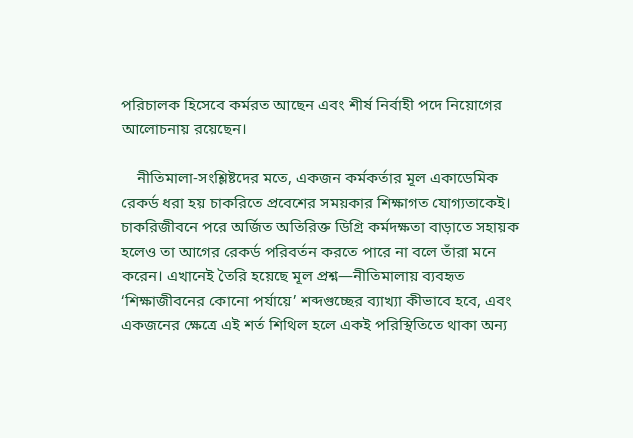পরিচালক হিসেবে কর্মরত আছেন এবং শীর্ষ নির্বাহী পদে নিয়োগের আলোচনায় রয়েছেন।

    নীতিমালা-সংশ্লিষ্টদের মতে, একজন কর্মকর্তার মূল একাডেমিক রেকর্ড ধরা হয় চাকরিতে প্রবেশের সময়কার শিক্ষাগত যোগ্যতাকেই। চাকরিজীবনে পরে অর্জিত অতিরিক্ত ডিগ্রি কর্মদক্ষতা বাড়াতে সহায়ক হলেও তা আগের রেকর্ড পরিবর্তন করতে পারে না বলে তাঁরা মনে করেন। এখানেই তৈরি হয়েছে মূল প্রশ্ন—নীতিমালায় ব্যবহৃত ‘শিক্ষাজীবনের কোনো পর্যায়ে’ শব্দগুচ্ছের ব্যাখ্যা কীভাবে হবে, এবং একজনের ক্ষেত্রে এই শর্ত শিথিল হলে একই পরিস্থিতিতে থাকা অন্য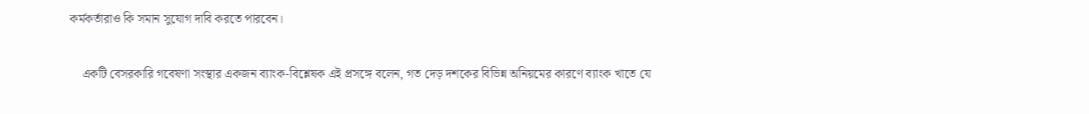কর্মকর্তারাও কি সমান সুযোগ দাবি করতে পারবেন।

    একটি বেসরকারি গবেষণা সংস্থার একজন ব্যাংক-বিশ্লেষক এই প্রসঙ্গে বলেন, গত দেড় দশকের বিভিন্ন অনিয়মের কারণে ব্যাংক খাতে যে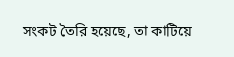সংকট তৈরি হয়েছে, তা কাটিয়ে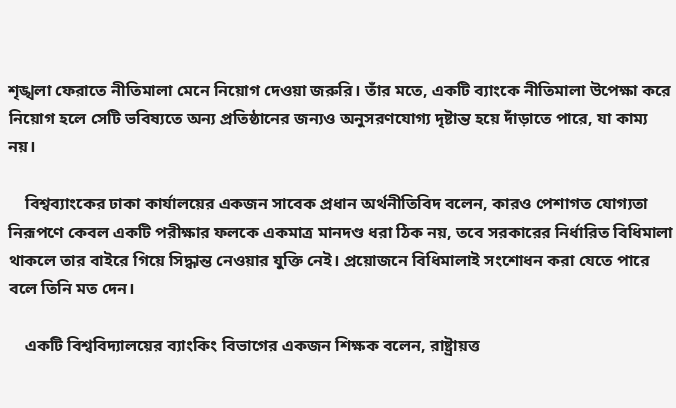শৃঙ্খলা ফেরাতে নীতিমালা মেনে নিয়োগ দেওয়া জরুরি। তাঁর মতে, একটি ব্যাংকে নীতিমালা উপেক্ষা করে নিয়োগ হলে সেটি ভবিষ্যতে অন্য প্রতিষ্ঠানের জন্যও অনুসরণযোগ্য দৃষ্টান্ত হয়ে দাঁড়াতে পারে, যা কাম্য নয়।

    বিশ্বব্যাংকের ঢাকা কার্যালয়ের একজন সাবেক প্রধান অর্থনীতিবিদ বলেন, কারও পেশাগত যোগ্যতা নিরূপণে কেবল একটি পরীক্ষার ফলকে একমাত্র মানদণ্ড ধরা ঠিক নয়, তবে সরকারের নির্ধারিত বিধিমালা থাকলে তার বাইরে গিয়ে সিদ্ধান্ত নেওয়ার যুক্তি নেই। প্রয়োজনে বিধিমালাই সংশোধন করা যেতে পারে বলে তিনি মত দেন।

    একটি বিশ্ববিদ্যালয়ের ব্যাংকিং বিভাগের একজন শিক্ষক বলেন, রাষ্ট্রায়ত্ত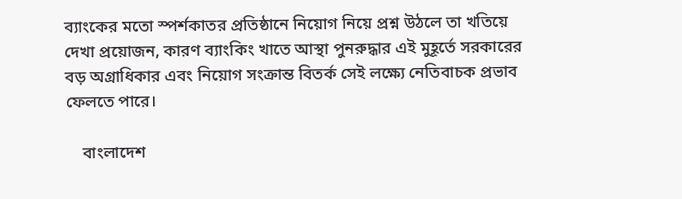ব্যাংকের মতো স্পর্শকাতর প্রতিষ্ঠানে নিয়োগ নিয়ে প্রশ্ন উঠলে তা খতিয়ে দেখা প্রয়োজন, কারণ ব্যাংকিং খাতে আস্থা পুনরুদ্ধার এই মুহূর্তে সরকারের বড় অগ্রাধিকার এবং নিয়োগ সংক্রান্ত বিতর্ক সেই লক্ষ্যে নেতিবাচক প্রভাব ফেলতে পারে।

    বাংলাদেশ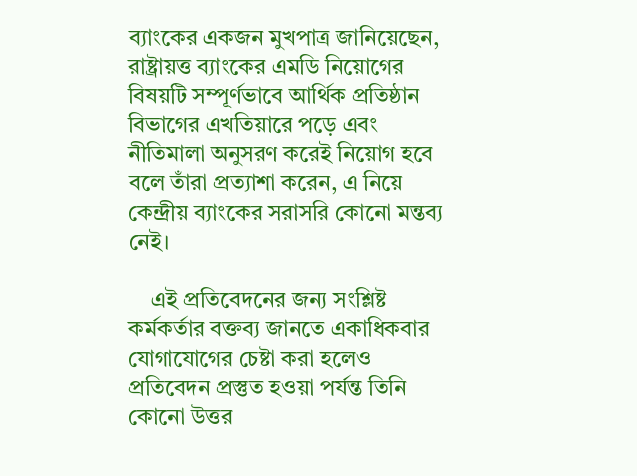ব্যাংকের একজন মুখপাত্র জানিয়েছেন, রাষ্ট্রায়ত্ত ব্যাংকের এমডি নিয়োগের বিষয়টি সম্পূর্ণভাবে আর্থিক প্রতিষ্ঠান বিভাগের এখতিয়ারে পড়ে এবং নীতিমালা অনুসরণ করেই নিয়োগ হবে বলে তাঁরা প্রত্যাশা করেন, এ নিয়ে কেন্দ্রীয় ব্যাংকের সরাসরি কোনো মন্তব্য নেই।

    এই প্রতিবেদনের জন্য সংশ্লিষ্ট কর্মকর্তার বক্তব্য জানতে একাধিকবার যোগাযোগের চেষ্টা করা হলেও প্রতিবেদন প্রস্তুত হওয়া পর্যন্ত তিনি কোনো উত্তর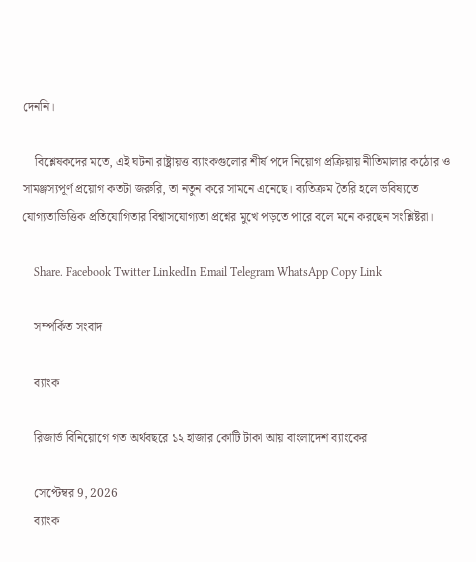দেননি।

    বিশ্লেষকদের মতে, এই ঘটনা রাষ্ট্রায়ত্ত ব্যাংকগুলোর শীর্ষ পদে নিয়োগ প্রক্রিয়ায় নীতিমালার কঠোর ও সামঞ্জস্যপূর্ণ প্রয়োগ কতটা জরুরি, তা নতুন করে সামনে এনেছে। ব্যতিক্রম তৈরি হলে ভবিষ্যতে যোগ্যতাভিত্তিক প্রতিযোগিতার বিশ্বাসযোগ্যতা প্রশ্নের মুখে পড়তে পারে বলে মনে করছেন সংশ্লিষ্টরা।

    Share. Facebook Twitter LinkedIn Email Telegram WhatsApp Copy Link

    সম্পর্কিত সংবাদ

    ব্যাংক

    রিজার্ভ বিনিয়োগে গত অর্থবছরে ১২ হাজার কোটি টাকা আয় বাংলাদেশ ব্যাংকের

    সেপ্টেম্বর 9, 2026
    ব্যাংক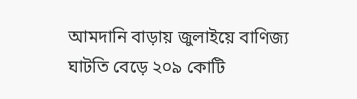আমদানি বাড়ায় জুলাইয়ে বাণিজ্য ঘাটতি বেড়ে ২০৯ কোটি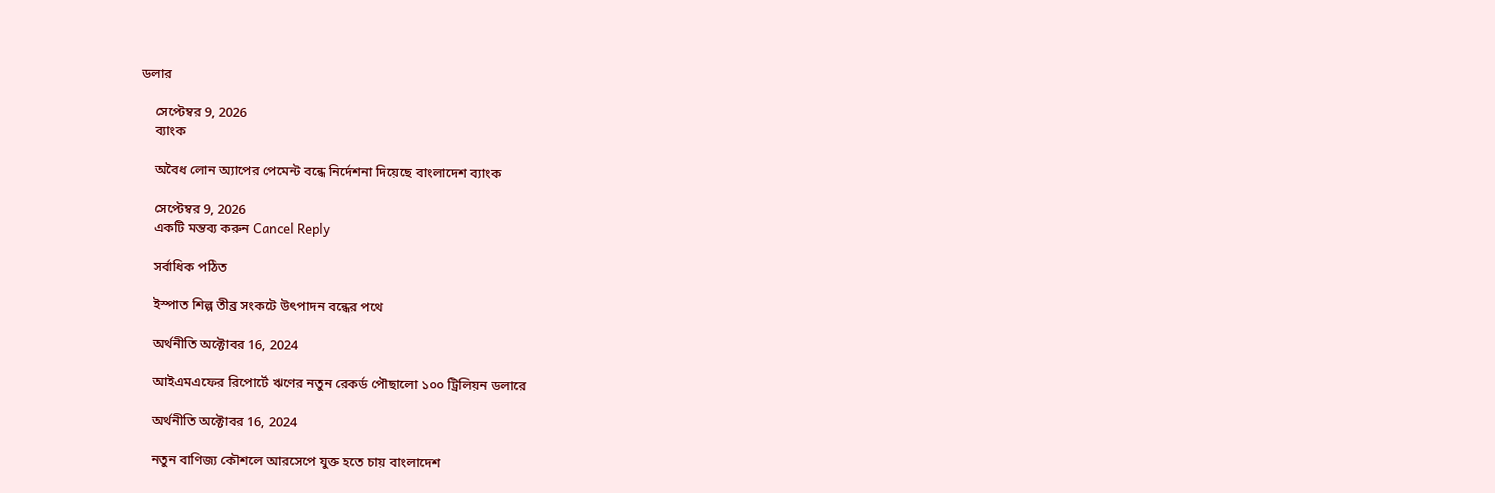ডলার

    সেপ্টেম্বর 9, 2026
    ব্যাংক

    অবৈধ লোন অ্যাপের পেমেন্ট বন্ধে নির্দেশনা দিয়েছে বাংলাদেশ ব্যাংক

    সেপ্টেম্বর 9, 2026
    একটি মন্তব্য করুন Cancel Reply

    সর্বাধিক পঠিত

    ইস্পাত শিল্প তীব্র সংকটে উৎপাদন বন্ধের পথে

    অর্থনীতি অক্টোবর 16, 2024

    আইএমএফের রিপোর্টে ঋণের নতুন রেকর্ড পৌছালো ১০০ ট্রিলিয়ন ডলারে

    অর্থনীতি অক্টোবর 16, 2024

    নতুন বাণিজ্য কৌশলে আরসেপে যুক্ত হতে চায় বাংলাদেশ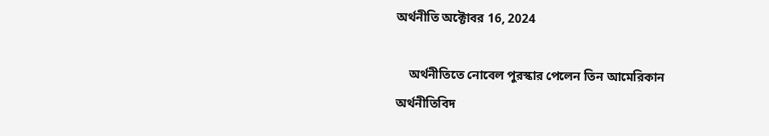অর্থনীতি অক্টোবর 16, 2024

    অর্থনীতিতে নোবেল পুরস্কার পেলেন তিন আমেরিকান অর্থনীতিবিদ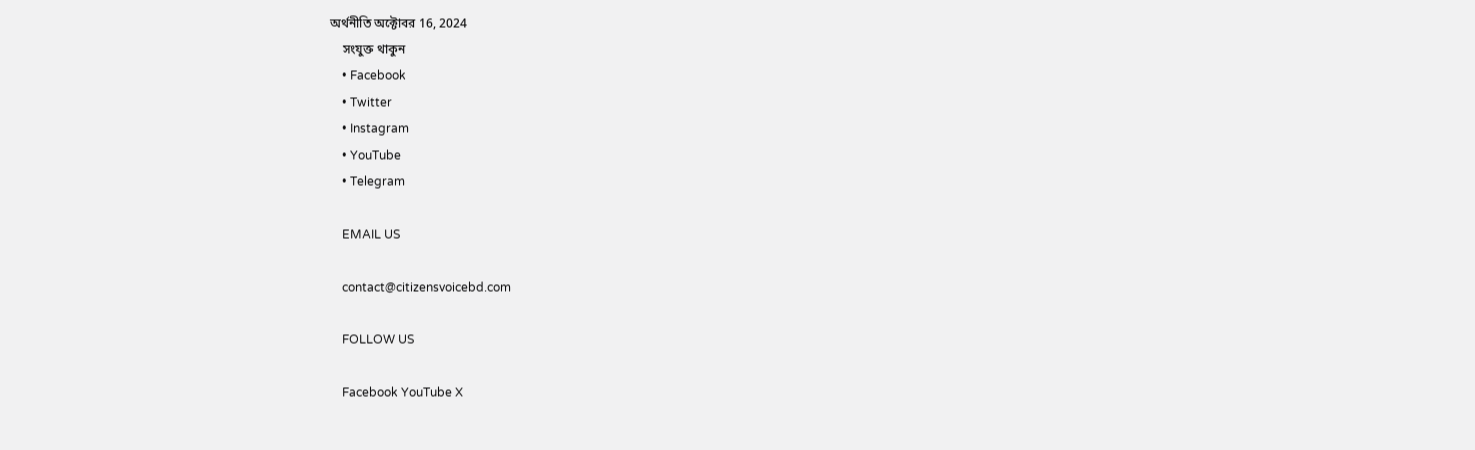অর্থনীতি অক্টোবর 16, 2024
    সংযুক্ত থাকুন
    • Facebook
    • Twitter
    • Instagram
    • YouTube
    • Telegram

    EMAIL US

    contact@citizensvoicebd.com

    FOLLOW US

    Facebook YouTube X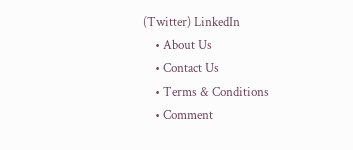(Twitter) LinkedIn
    • About Us
    • Contact Us
    • Terms & Conditions
    • Comment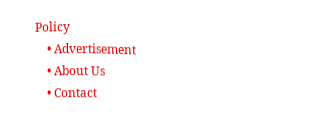Policy
    • Advertisement
    • About Us
    • Contact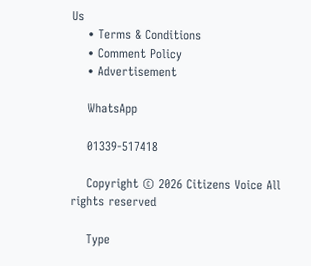Us
    • Terms & Conditions
    • Comment Policy
    • Advertisement

    WhatsApp

    01339-517418

    Copyright © 2026 Citizens Voice All rights reserved

    Type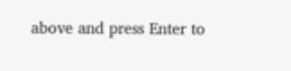above and press Enter to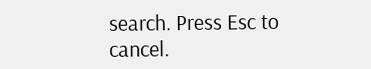search. Press Esc to cancel.